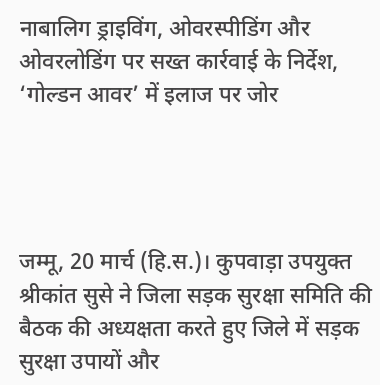नाबालिग ड्राइविंग, ओवरस्पीडिंग और ओवरलोडिंग पर सख्त कार्रवाई के निर्देश, ‘गोल्डन आवर’ में इलाज पर जोर




जम्मू, 20 मार्च (हि.स.)। कुपवाड़ा उपयुक्त श्रीकांत सुसे ने जिला सड़क सुरक्षा समिति की बैठक की अध्यक्षता करते हुए जिले में सड़क सुरक्षा उपायों और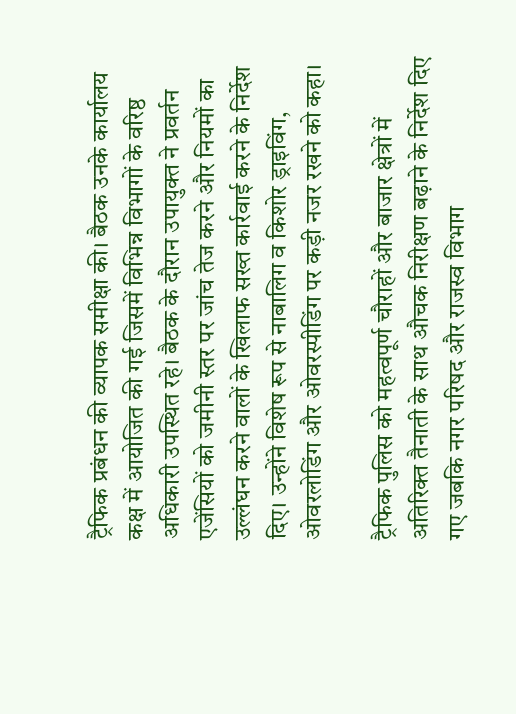ट्रैफिक प्रबंधन की व्यापक समीक्षा की। बैठक उनके कार्यालय कक्ष में आयोजित की गई जिसमें विभिन्न विभागों के वरिष्ठ अधिकारी उपस्थित रहे। बैठक के दौरान उपायुक्त ने प्रवर्तन एजेंसियों को जमीनी स्तर पर जांच तेज करने और नियमों का उल्लंघन करने वालों के खिलाफ सख्त कार्रवाई करने के निर्देश दिए। उन्होंने विशेष रूप से नाबालिग व किशोर ड्राइविंग, ओवरलोडिंग और ओवरस्पीडिंग पर कड़ी नजर रखने को कहा।

ट्रैफिक पुलिस को महत्वपूर्ण चौराहों और बाजार क्षेत्रों में अतिरिक्त तैनाती के साथ औचक निरीक्षण बढ़ाने के निर्देश दिए गए जबकि नगर परिषद और राजस्व विभाग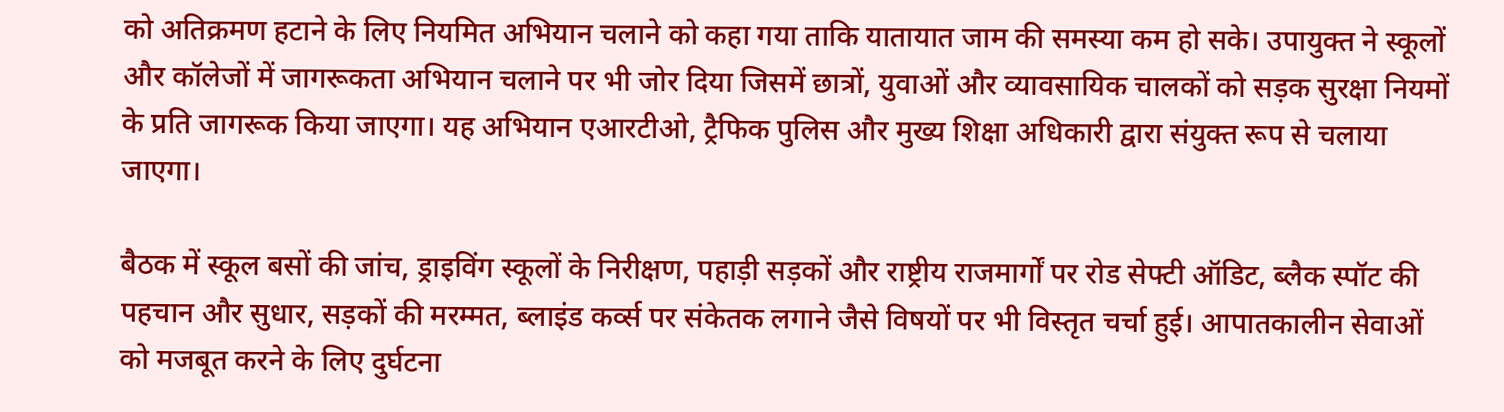को अतिक्रमण हटाने के लिए नियमित अभियान चलाने को कहा गया ताकि यातायात जाम की समस्या कम हो सके। उपायुक्त ने स्कूलों और कॉलेजों में जागरूकता अभियान चलाने पर भी जोर दिया जिसमें छात्रों, युवाओं और व्यावसायिक चालकों को सड़क सुरक्षा नियमों के प्रति जागरूक किया जाएगा। यह अभियान एआरटीओ, ट्रैफिक पुलिस और मुख्य शिक्षा अधिकारी द्वारा संयुक्त रूप से चलाया जाएगा।

बैठक में स्कूल बसों की जांच, ड्राइविंग स्कूलों के निरीक्षण, पहाड़ी सड़कों और राष्ट्रीय राजमार्गों पर रोड सेफ्टी ऑडिट, ब्लैक स्पॉट की पहचान और सुधार, सड़कों की मरम्मत, ब्लाइंड कर्व्स पर संकेतक लगाने जैसे विषयों पर भी विस्तृत चर्चा हुई। आपातकालीन सेवाओं को मजबूत करने के लिए दुर्घटना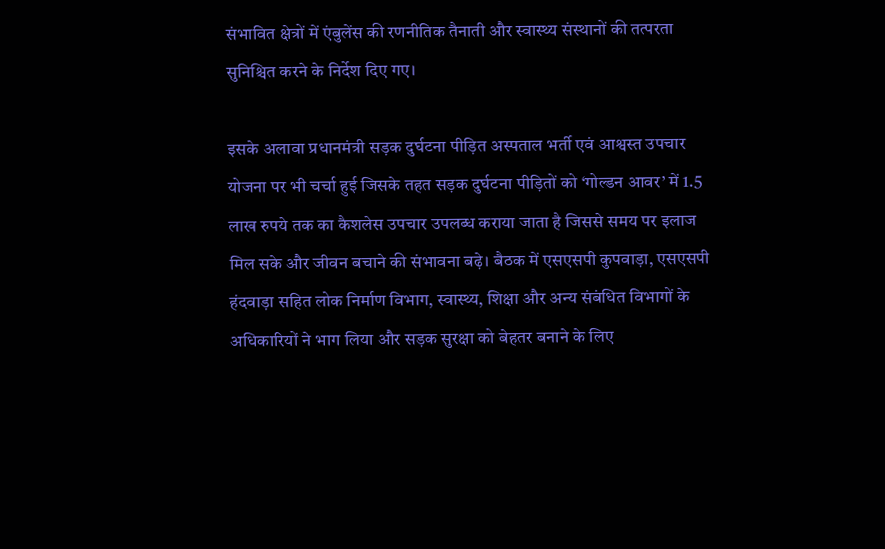संभावित क्षेत्रों में एंबुलेंस की रणनीतिक तैनाती और स्वास्थ्य संस्थानों की तत्परता सुनिश्चित करने के निर्देश दिए गए।

इसके अलावा प्रधानमंत्री सड़क दुर्घटना पीड़ित अस्पताल भर्ती एवं आश्वस्त उपचार योजना पर भी चर्चा हुई जिसके तहत सड़क दुर्घटना पीड़ितों को ‘गोल्डन आवर’ में 1.5 लाख रुपये तक का कैशलेस उपचार उपलब्ध कराया जाता है जिससे समय पर इलाज मिल सके और जीवन बचाने की संभावना बढ़े। बैठक में एसएसपी कुपवाड़ा, एसएसपी हंदवाड़ा सहित लोक निर्माण विभाग, स्वास्थ्य, शिक्षा और अन्य संबंधित विभागों के अधिकारियों ने भाग लिया और सड़क सुरक्षा को बेहतर बनाने के लिए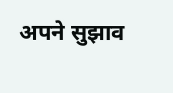अपने सुझाव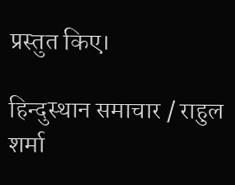प्रस्तुत किए।

हिन्दुस्थान समाचार / राहुल शर्मा